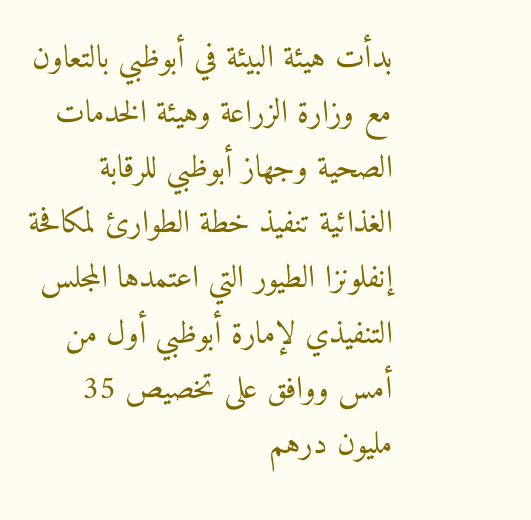بدأت هيئة البيئة في أبوظبي بالتعاون مع وزارة الزراعة وهيئة الخدمات الصحية وجهاز أبوظبي للرقابة الغذائية تنفيذ خطة الطوارئ لمكافحة إنفلونزا الطيور التي اعتمدها المجلس التنفيذي لإمارة أبوظبي أول من أمس ووافق على تخصيص 35 مليون درهم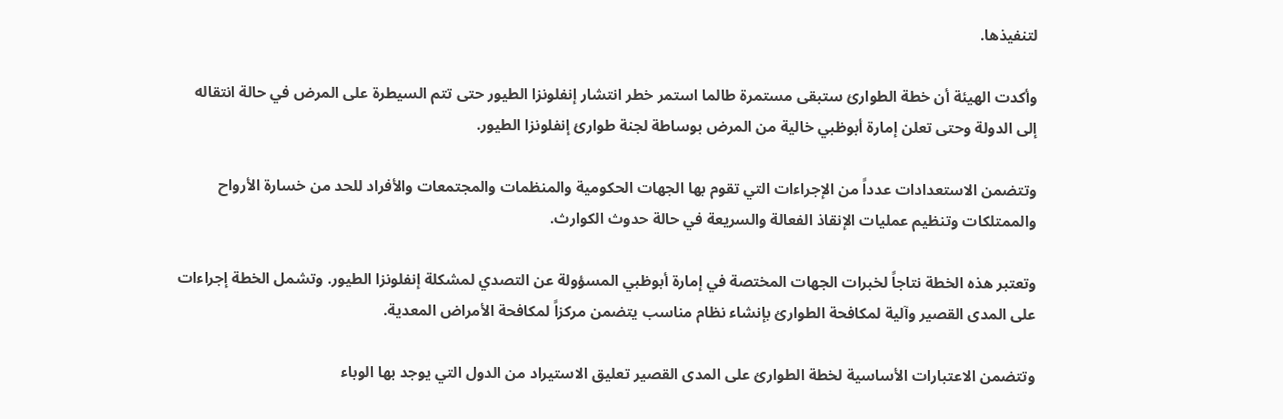لتنفيذها.

وأكدت الهيئة أن خطة الطوارئ ستبقى مستمرة طالما استمر خطر انتشار إنفلونزا الطيور حتى تتم السيطرة على المرض في حالة انتقاله إلى الدولة وحتى تعلن إمارة أبوظبي خالية من المرض بوساطة لجنة طوارئ إنفلونزا الطيور.

وتتضمن الاستعدادات عدداً من الإجراءات التي تقوم بها الجهات الحكومية والمنظمات والمجتمعات والأفراد للحد من خسارة الأرواح والممتلكات وتنظيم عمليات الإنقاذ الفعالة والسريعة في حالة حدوث الكوارث.

وتعتبر هذه الخطة نتاجاً لخبرات الجهات المختصة في إمارة أبوظبي المسؤولة عن التصدي لمشكلة إنفلونزا الطيور. وتشمل الخطة إجراءات على المدى القصير وآلية لمكافحة الطوارئ بإنشاء نظام مناسب يتضمن مركزاً لمكافحة الأمراض المعدية.

وتتضمن الاعتبارات الأساسية لخطة الطوارئ على المدى القصير تعليق الاستيراد من الدول التي يوجد بها الوباء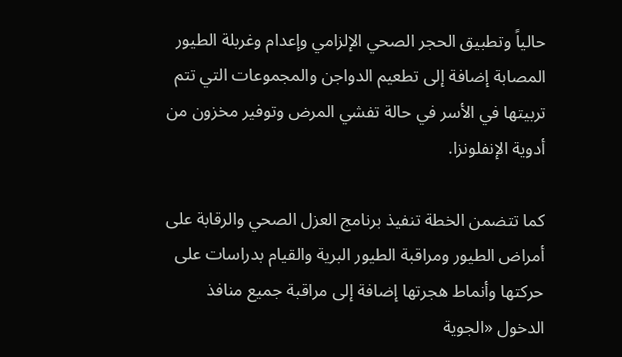حالياً وتطبيق الحجر الصحي الإلزامي وإعدام وغربلة الطيور المصابة إضافة إلى تطعيم الدواجن والمجموعات التي تتم تربيتها في الأسر في حالة تفشي المرض وتوفير مخزون من أدوية الإنفلونزا.

كما تتضمن الخطة تنفيذ برنامج العزل الصحي والرقابة على أمراض الطيور ومراقبة الطيور البرية والقيام بدراسات على حركتها وأنماط هجرتها إضافة إلى مراقبة جميع منافذ الدخول «الجوية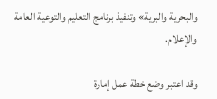والبحرية والبرية» وتنفيذ برنامج التعليم والتوعية العامة والإعلام.

وقد اعتبر وضع خطة عمل إمارة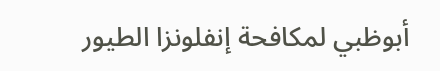أبوظبي لمكافحة إنفلونزا الطيور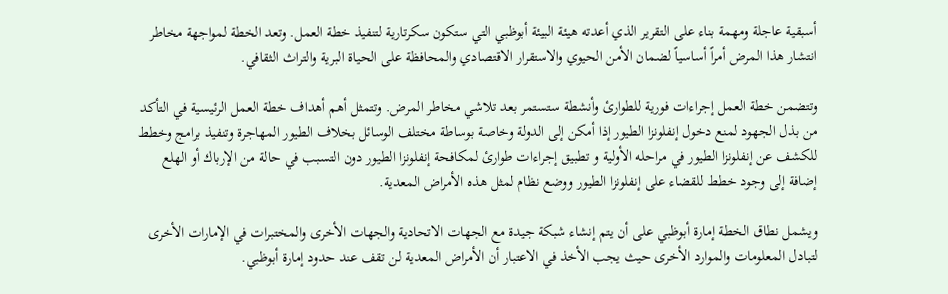أسبقية عاجلة ومهمة بناء على التقرير الذي أعدته هيئة البيئة أبوظبي التي ستكون سكرتارية لتنفيذ خطة العمل. وتعد الخطة لمواجهة مخاطر انتشار هذا المرض أمراً أساسياً لضمان الأمن الحيوي والاستقرار الاقتصادي والمحافظة على الحياة البرية والتراث الثقافي.

وتتضمن خطة العمل إجراءات فورية للطوارئ وأنشطة ستستمر بعد تلاشي مخاطر المرض. وتتمثل أهم أهداف خطة العمل الرئيسية في التأكد من بذل الجهود لمنع دخول إنفلونزا الطيور إذا أمكن إلى الدولة وخاصة بوساطة مختلف الوسائل بخلاف الطيور المهاجرة وتنفيذ برامج وخطط للكشف عن إنفلونزا الطيور في مراحله الأولية و تطبيق إجراءات طوارئ لمكافحة إنفلونزا الطيور دون التسبب في حالة من الإرباك أو الهلع إضافة إلى وجود خطط للقضاء على إنفلونزا الطيور ووضع نظام لمثل هذه الأمراض المعدية.

ويشمل نطاق الخطة إمارة أبوظبي على أن يتم إنشاء شبكة جيدة مع الجهات الاتحادية والجهات الأخرى والمختبرات في الإمارات الأخرى لتبادل المعلومات والموارد الأخرى حيث يجب الأخذ في الاعتبار أن الأمراض المعدية لن تقف عند حدود إمارة أبوظبي.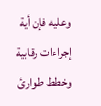وعليه فإن أية إجراءات رقابية وخطط طوارئ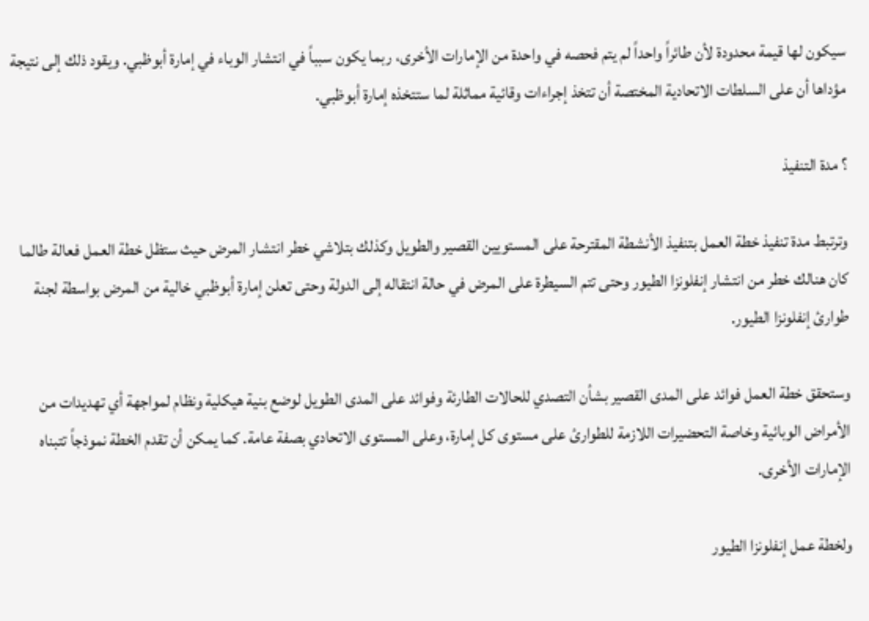سيكون لها قيمة محدودة لأن طائراً واحداً لم يتم فحصه في واحدة من الإمارات الأخرى، ربما يكون سبباً في انتشار الوباء في إمارة أبوظبي. ويقود ذلك إلى نتيجة مؤداها أن على السلطات الاتحادية المختصة أن تتخذ إجراءات وقائية مماثلة لما ستتخذه إمارة أبوظبي.

؟ مدة التنفيذ

وترتبط مدة تنفيذ خطة العمل بتنفيذ الأنشطة المقترحة على المستويين القصير والطويل وكذلك بتلاشي خطر انتشار المرض حيث ستظل خطة العمل فعالة طالما كان هنالك خطر من انتشار إنفلونزا الطيور وحتى تتم السيطرة على المرض في حالة انتقاله إلى الدولة وحتى تعلن إمارة أبوظبي خالية من المرض بواسطة لجنة طوارئ إنفلونزا الطيور.

وستحقق خطة العمل فوائد على المدى القصير بشأن التصدي للحالات الطارئة وفوائد على المدى الطويل لوضع بنية هيكلية ونظام لمواجهة أي تهديدات من الأمراض الوبائية وخاصة التحضيرات اللازمة للطوارئ على مستوى كل إمارة، وعلى المستوى الاتحادي بصفة عامة. كما يمكن أن تقدم الخطة نموذجاً تتبناه الإمارات الأخرى.

ولخطة عمل إنفلونزا الطيور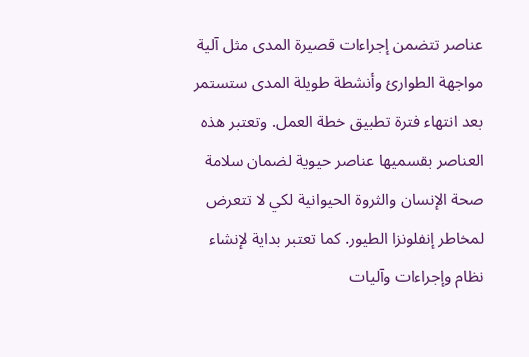عناصر تتضمن إجراءات قصيرة المدى مثل آلية مواجهة الطوارئ وأنشطة طويلة المدى ستستمر بعد انتهاء فترة تطبيق خطة العمل. وتعتبر هذه العناصر بقسميها عناصر حيوية لضمان سلامة صحة الإنسان والثروة الحيوانية لكي لا تتعرض لمخاطر إنفلونزا الطيور. كما تعتبر بداية لإنشاء نظام وإجراءات وآليات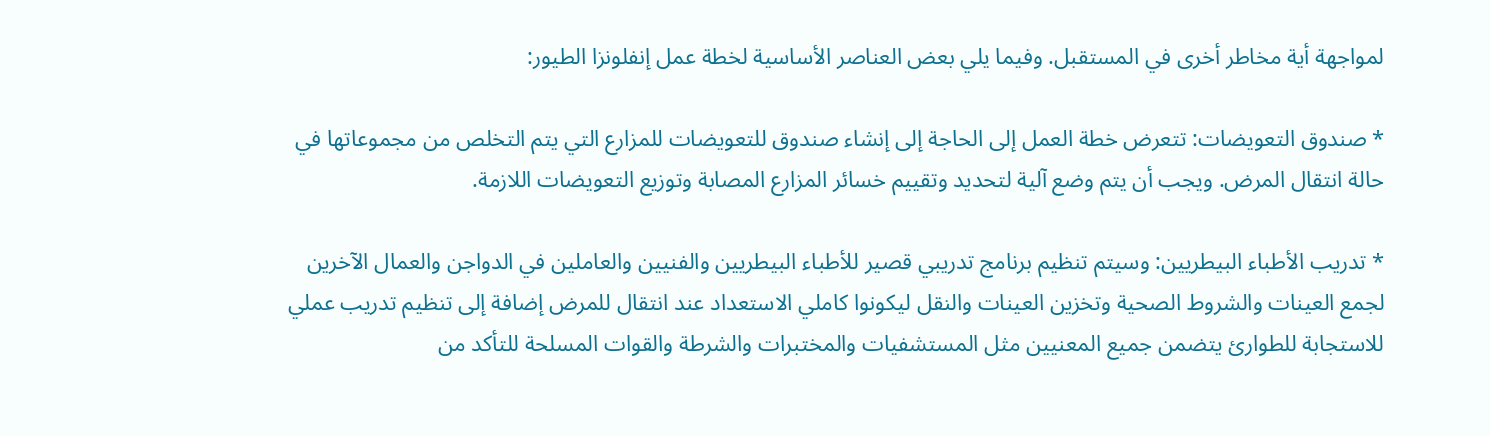لمواجهة أية مخاطر أخرى في المستقبل. وفيما يلي بعض العناصر الأساسية لخطة عمل إنفلونزا الطيور:

* صندوق التعويضات: تتعرض خطة العمل إلى الحاجة إلى إنشاء صندوق للتعويضات للمزارع التي يتم التخلص من مجموعاتها في حالة انتقال المرض. ويجب أن يتم وضع آلية لتحديد وتقييم خسائر المزارع المصابة وتوزيع التعويضات اللازمة.

* تدريب الأطباء البيطريين: وسيتم تنظيم برنامج تدريبي قصير للأطباء البيطريين والفنيين والعاملين في الدواجن والعمال الآخرين لجمع العينات والشروط الصحية وتخزين العينات والنقل ليكونوا كاملي الاستعداد عند انتقال للمرض إضافة إلى تنظيم تدريب عملي للاستجابة للطوارئ يتضمن جميع المعنيين مثل المستشفيات والمختبرات والشرطة والقوات المسلحة للتأكد من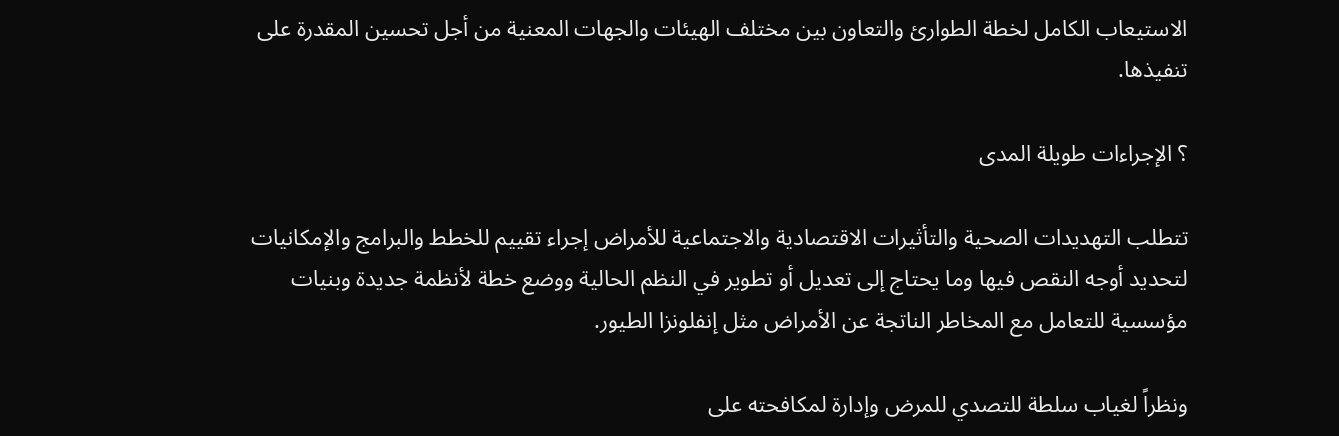الاستيعاب الكامل لخطة الطوارئ والتعاون بين مختلف الهيئات والجهات المعنية من أجل تحسين المقدرة على تنفيذها.

؟ الإجراءات طويلة المدى

تتطلب التهديدات الصحية والتأثيرات الاقتصادية والاجتماعية للأمراض إجراء تقييم للخطط والبرامج والإمكانيات لتحديد أوجه النقص فيها وما يحتاج إلى تعديل أو تطوير في النظم الحالية ووضع خطة لأنظمة جديدة وبنيات مؤسسية للتعامل مع المخاطر الناتجة عن الأمراض مثل إنفلونزا الطيور.

ونظراً لغياب سلطة للتصدي للمرض وإدارة لمكافحته على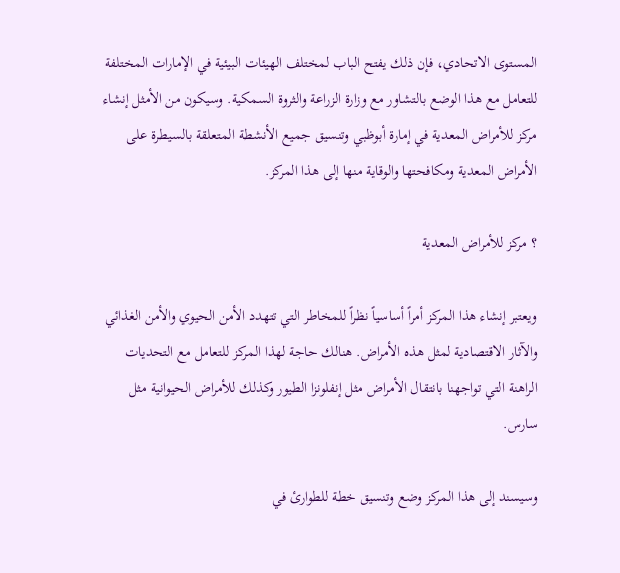المستوى الاتحادي، فإن ذلك يفتح الباب لمختلف الهيئات البيئية في الإمارات المختلفة للتعامل مع هذا الوضع بالتشاور مع وزارة الزراعة والثروة السمكية. وسيكون من الأمثل إنشاء مركز للأمراض المعدية في إمارة أبوظبي وتنسيق جميع الأنشطة المتعلقة بالسيطرة على الأمراض المعدية ومكافحتها والوقاية منها إلى هذا المركز.

؟ مركز للأمراض المعدية

ويعتبر إنشاء هذا المركز أمراً أساسياً نظراً للمخاطر التي تتهدد الأمن الحيوي والأمن الغذائي والآثار الاقتصادية لمثل هذه الأمراض. هنالك حاجة لهذا المركز للتعامل مع التحديات الراهنة التي تواجهنا بانتقال الأمراض مثل إنفلونزا الطيور وكذلك للأمراض الحيوانية مثل سارس.

وسيسند إلى هذا المركز وضع وتنسيق خطة للطوارئ في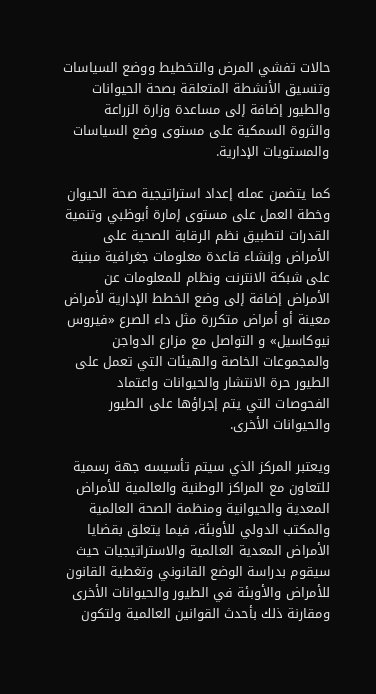حالات تفشي المرض والتخطيط ووضع السياسات وتنسيق الأنشطة المتعلقة بصحة الحيوانات والطيور إضافة إلى مساعدة وزارة الزراعة والثروة السمكية على مستوى وضع السياسات والمستويات الإدارية.

كما يتضمن عمله إعداد استراتيجية صحة الحيوان وخطة العمل على مستوى إمارة أبوظبي وتنمية القدرات لتطبيق نظم الرقابة الصحية على الأمراض وإنشاء قاعدة معلومات جغرافية مبنية على شبكة الانترنت ونظام للمعلومات عن الأمراض إضافة إلى وضع الخطط الإدارية لأمراض معينة أو أمراض متكررة مثل داء الصرع «فيروس نيوكاسيل» و التواصل مع مزارع الدواجن والمجموعات الخاصة والهيئات التي تعمل على الطيور حرة الانتشار والحيوانات واعتماد الفحوصات التي يتم إجراؤها على الطيور والحيوانات الأخرى.

ويعتبر المركز الذي سيتم تأسيسه جهة رسمية للتعاون مع المراكز الوطنية والعالمية للأمراض المعدية والحيوانية ومنظمة الصحة العالمية والمكتب الدولي للأوبئة، فيما يتعلق بقضايا الأمراض المعدية العالمية والاستراتيجيات حيث سيقوم بدراسة الوضع القانوني وتغطية القانون للأمراض والأوبئة في الطيور والحيوانات الأخرى ومقارنة ذلك بأحدث القوانين العالمية ولتكون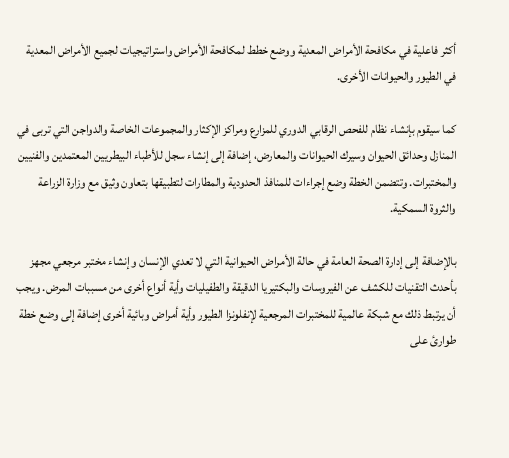أكثر فاعلية في مكافحة الأمراض المعدية ووضع خطط لمكافحة الأمراض واستراتيجيات لجميع الأمراض المعدية في الطيور والحيوانات الأخرى.

كما سيقوم بإنشاء نظام للفحص الرقابي الدوري للمزارع ومراكز الإكثار والمجموعات الخاصة والدواجن التي تربى في المنازل وحدائق الحيوان وسيرك الحيوانات والمعارض، إضافة إلى إنشاء سجل للأطباء البيطريين المعتمدين والفنيين والمختبرات. وتتضمن الخطة وضع إجراءات للمنافذ الحدودية والمطارات لتطبيقها بتعاون وثيق مع وزارة الزراعة والثروة السمكية.

بالإضافة إلى إدارة الصحة العامة في حالة الأمراض الحيوانية التي لا تعدي الإنسان وإنشاء مختبر مرجعي مجهز بأحدث التقنيات للكشف عن الفيروسات والبكتيريا الدقيقة والطفيليات وأية أنواع أخرى من مسببات المرض. ويجب أن يرتبط ذلك مع شبكة عالمية للمختبرات المرجعية لإنفلونزا الطيور وأية أمراض وبائية أخرى إضافة إلى وضع خطة طوارئ على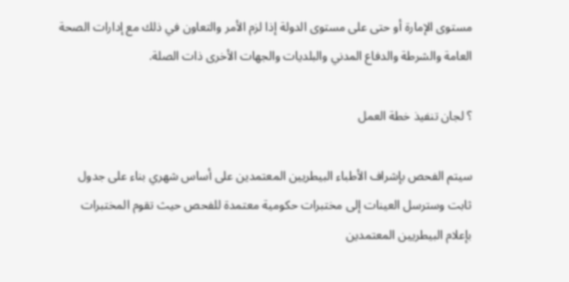مستوى الإمارة أو حتى على مستوى الدولة إذا لزم الأمر والتعاون في ذلك مع إدارات الصحة العامة والشرطة والدفاع المدني والبلديات والجهات الأخرى ذات الصلة.

؟ لجان تنفيذ خطة العمل

سيتم الفحص بإشراف الأطباء البيطريين المعتمدين على أساس شهري بناء على جدول ثابت وسترسل العينات إلى مختبرات حكومية معتمدة للفحص حيث تقوم المختبرات بإعلام البيطريين المعتمدين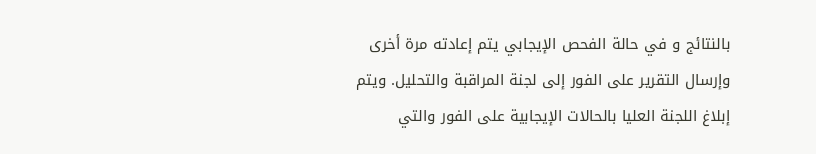بالنتائج و في حالة الفحص الإيجابي يتم إعادته مرة أخرى وإرسال التقرير على الفور إلى لجنة المراقبة والتحليل. ويتم إبلاغ اللجنة العليا بالحالات الإيجابية على الفور والتي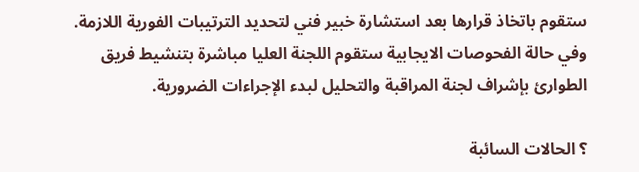ستقوم باتخاذ قرارها بعد استشارة خبير فني لتحديد الترتيبات الفورية اللازمة. وفي حالة الفحوصات الايجابية ستقوم اللجنة العليا مباشرة بتنشيط فريق الطوارئ بإشراف لجنة المراقبة والتحليل لبدء الإجراءات الضرورية.

؟ الحالات السائبة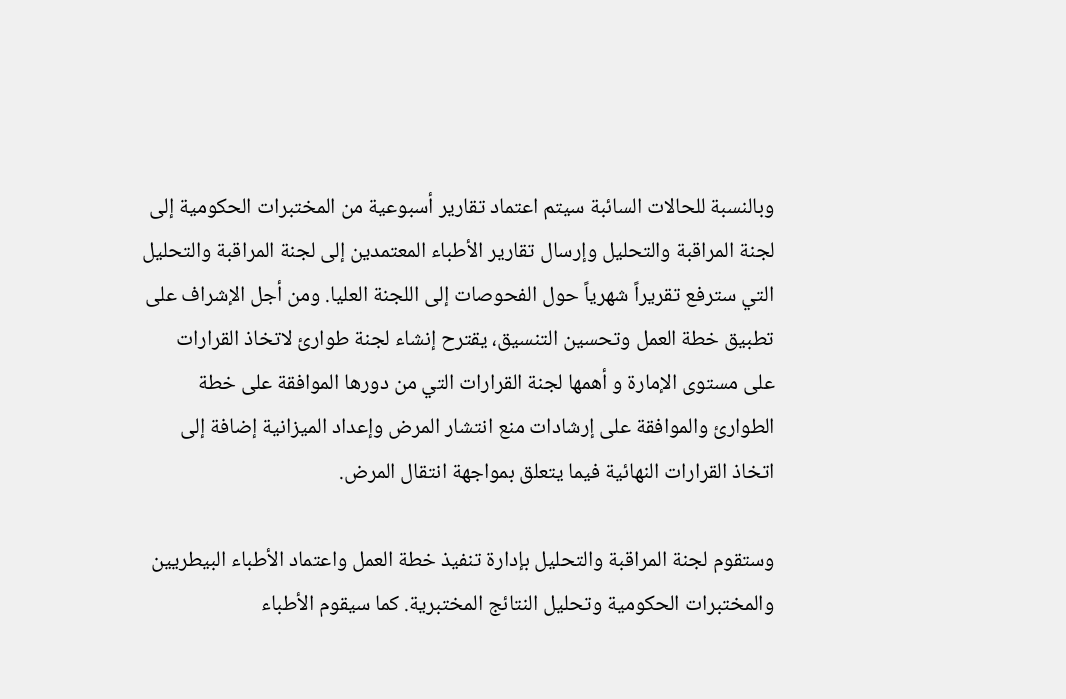وبالنسبة للحالات السائبة سيتم اعتماد تقارير أسبوعية من المختبرات الحكومية إلى لجنة المراقبة والتحليل وإرسال تقارير الأطباء المعتمدين إلى لجنة المراقبة والتحليل التي سترفع تقريراً شهرياً حول الفحوصات إلى اللجنة العليا. ومن أجل الإشراف على تطبيق خطة العمل وتحسين التنسيق، يقترح إنشاء لجنة طوارئ لاتخاذ القرارات على مستوى الإمارة و أهمها لجنة القرارات التي من دورها الموافقة على خطة الطوارئ والموافقة على إرشادات منع انتشار المرض وإعداد الميزانية إضافة إلى اتخاذ القرارات النهائية فيما يتعلق بمواجهة انتقال المرض.

وستقوم لجنة المراقبة والتحليل بإدارة تنفيذ خطة العمل واعتماد الأطباء البيطريين والمختبرات الحكومية وتحليل النتائج المختبرية. كما سيقوم الأطباء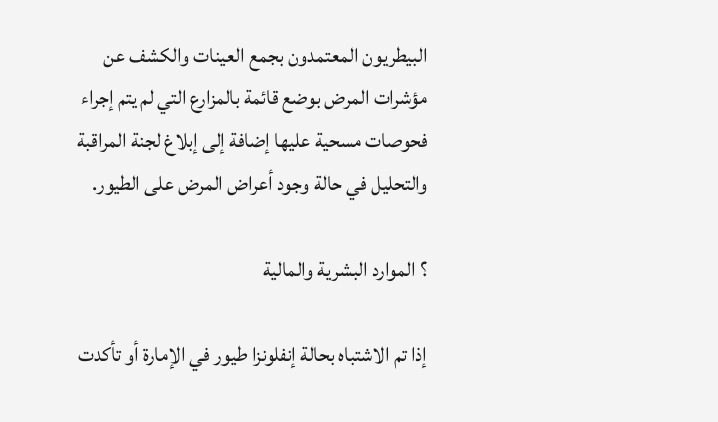البيطريون المعتمدون بجمع العينات والكشف عن مؤشرات المرض بوضع قائمة بالمزارع التي لم يتم إجراء فحوصات مسحية عليها إضافة إلى إبلاغ لجنة المراقبة والتحليل في حالة وجود أعراض المرض على الطيور.

؟ الموارد البشرية والمالية

إذا تم الاشتباه بحالة إنفلونزا طيور في الإمارة أو تأكدت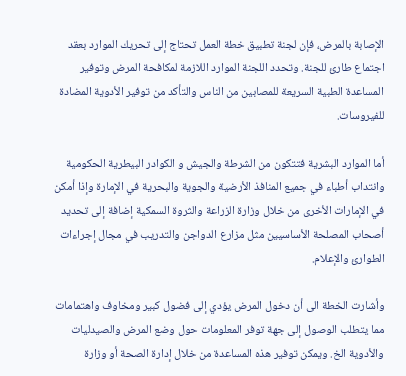الإصابة بالمرض، فإن لجنة تطبيق خطة العمل تحتاج إلى تحريك الموارد بعقد اجتماع طارئ للجنة. وتحدد اللجنة الموارد اللازمة لمكافحة المرض وتوفير المساعدة الطبية السريعة للمصابين من الناس والتأكد من توفير الأدوية المضادة للفيروسات.

أما الموارد البشرية فتتكون من الشرطة والجيش و الكوادر البيطرية الحكومية وانتداب أطباء في جميع المنافذ الأرضية والجوية والبحرية في الإمارة وإذا أمكن في الإمارات الأخرى من خلال وزارة الزراعة والثروة السمكية إضافة إلى تحديد أصحاب المصلحة الأساسيين مثل مزارع الدواجن والتدريب في مجال إجراءات الطوارئ والإعلام.

وأشارت الخطة الى أن دخول المرض يؤدي إلى فضول كبير ومخاوف واهتمامات مما يتطلب الوصول إلى جهة توفر المعلومات حول وضع المرض والصيدليات والأدوية الخ. ويمكن توفير هذه المساعدة من خلال إدارة الصحة أو وزارة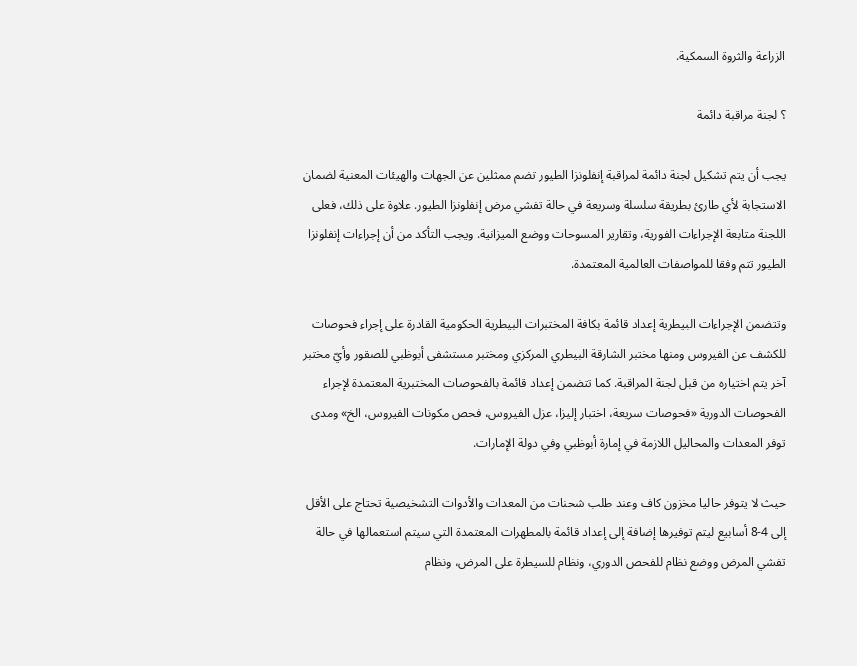الزراعة والثروة السمكية.

؟ لجنة مراقبة دائمة

يجب أن يتم تشكيل لجنة دائمة لمراقبة إنفلونزا الطيور تضم ممثلين عن الجهات والهيئات المعنية لضمان الاستجابة لأي طارئ بطريقة سلسلة وسريعة في حالة تفشي مرض إنفلونزا الطيور. علاوة على ذلك، فعلى اللجنة متابعة الإجراءات الفورية، وتقارير المسوحات ووضع الميزانية. ويجب التأكد من أن إجراءات إنفلونزا الطيور تتم وفقا للمواصفات العالمية المعتمدة.

وتتضمن الإجراءات البيطرية إعداد قائمة بكافة المختبرات البيطرية الحكومية القادرة على إجراء فحوصات للكشف عن الفيروس ومنها مختبر الشارقة البيطري المركزي ومختبر مستشفى أبوظبي للصقور وأيّ مختبر آخر يتم اختياره من قبل لجنة المراقبة. كما تتضمن إعداد قائمة بالفحوصات المختبرية المعتمدة لإجراء الفحوصات الدورية «فحوصات سريعة، اختبار إليزا، عزل الفيروس، فحص مكونات الفيروس، الخ» ومدى توفر المعدات والمحاليل اللازمة في إمارة أبوظبي وفي دولة الإمارات.

حيث لا يتوفر حاليا مخزون كاف وعند طلب شحنات من المعدات والأدوات التشخيصية تحتاج على الأقل إلى 4-8 أسابيع ليتم توفيرها إضافة إلى إعداد قائمة بالمطهرات المعتمدة التي سيتم استعمالها في حالة تفشي المرض ووضع نظام للفحص الدوري، ونظام للسيطرة على المرض، ونظام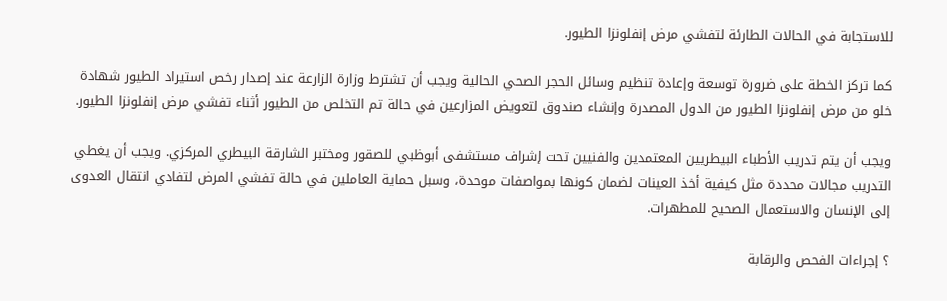للاستجابة في الحالات الطارئة لتفشي مرض إنفلونزا الطيور.

كما تركز الخطة على ضرورة توسعة وإعادة تنظيم وسائل الحجر الصحي الحالية ويجب أن تشترط وزارة الزارعة عند إصدار رخص استيراد الطيور شهادة خلو من مرض إنفلونزا الطيور من الدول المصدرة وإنشاء صندوق لتعويض المزارعين في حالة تم التخلص من الطيور أثناء تفشي مرض إنفلونزا الطيور.

ويجب أن يتم تدريب الأطباء البيطريين المعتمدين والفنيين تحت إشراف مستشفى أبوظبي للصقور ومختبر الشارقة البيطري المركزي. ويجب أن يغطي التدريب مجالات محددة مثل كيفية أخذ العينات لضمان كونها بمواصفات موحدة، وسبل حماية العاملين في حالة تفشي المرض لتفادي انتقال العدوى إلى الإنسان والاستعمال الصحيح للمطهرات.

؟ إجراءات الفحص والرقابة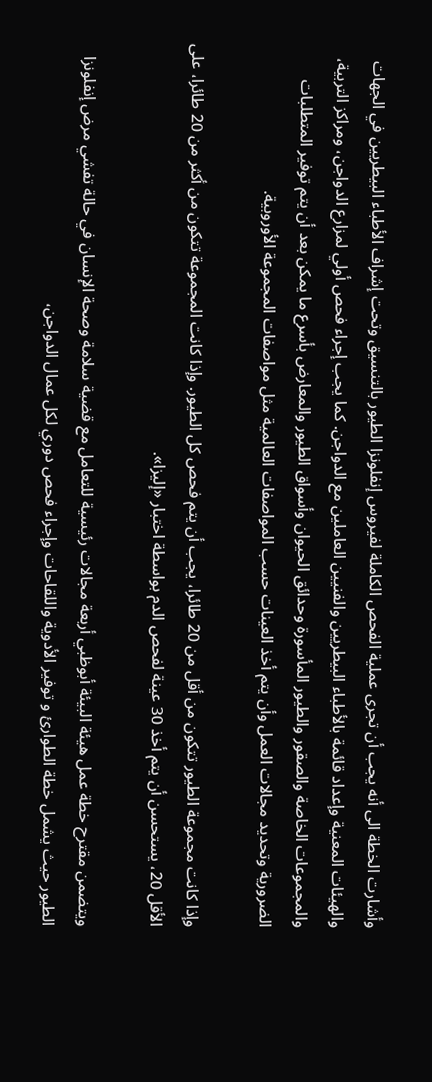وأشارت الخطة الى أنه يجب أن تجرى عملية الفحص الكاملة لفيروس إنفلونزا الطيور بالتنسيق وتحت إشراف الأطباء البيطريين في الجهات والهيئات المعنية وإعداد قائمة بالأطباء البيطريين والفنيين العاملين مع الدواجن. كما يجب إجراء فحص أولي لمزارع الدواجن، ومراكز التربية، والمجموعات الخاصة والصقور والطيور المأسورة وحدائق الحيوان وأسواق الطيور والمعارض بأسرع ما يمكن بعد أن يتم توفير المتطلبات الضرورية وتحديد مجالات العمل وأن يتم أخذ العينات حسب المواصفات العالمية مثل مواصفات المجموعة الأوروبية.

وإذا كانت مجموعة الطيور تتكون من أقل من 20 طائرا، يجب أن يتم فحص كل الطيور. وإذا كانت المجموعة تتكون من أكثر من 20 طائرا، على الأقل 20، يستحسن أن يتم أخذ 30 عينة لفحص الدم بواسطة اختبار «إليزا».

ويتضمن مقترح خطة عمل هيئة البيئة أبوظبي أربعة مجالات رئيسية للتعامل مع قضية سلامة وصحة الإنسان في حالة تفشي مرض إنفلونزا الطيور حيث يشمل خطة الطوارئ و توفير الأدوية واللقاحات وإجراء فحص دوري لكل عمال الدواجن،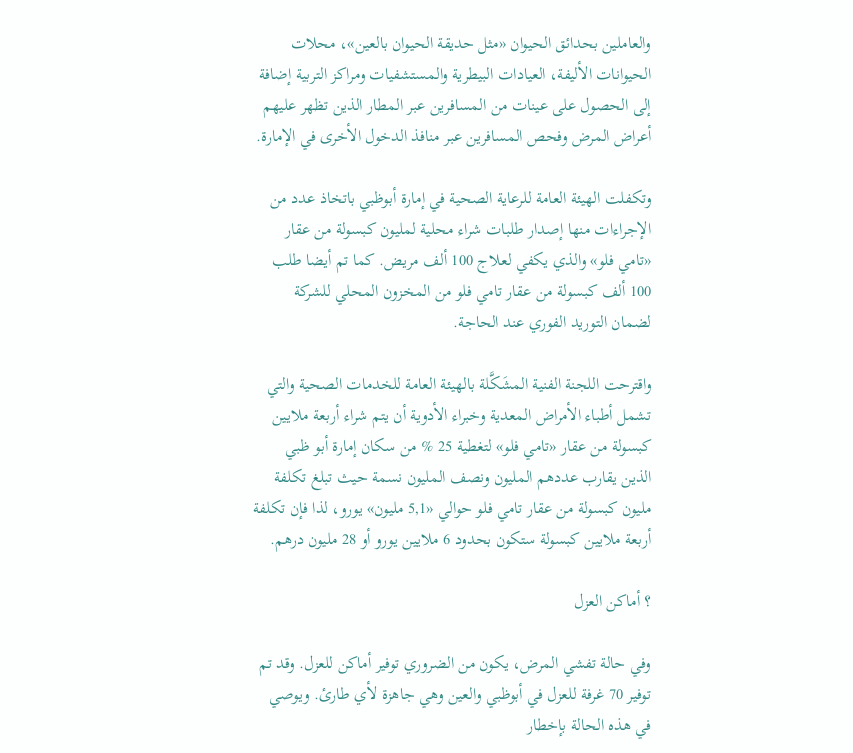والعاملين بحدائق الحيوان «مثل حديقة الحيوان بالعين»، محلات الحيوانات الأليفة، العيادات البيطرية والمستشفيات ومراكز التربية إضافة إلى الحصول على عينات من المسافرين عبر المطار الذين تظهر عليهم أعراض المرض وفحص المسافرين عبر منافذ الدخول الأخرى في الإمارة.

وتكفلت الهيئة العامة للرعاية الصحية في إمارة أبوظبي باتخاذ عدد من الإجراءات منها إصدار طلبات شراء محلية لمليون كبسولة من عقار «تامي فلو» والذي يكفي لعلاج 100 ألف مريض. كما تم أيضا طلب 100 ألف كبسولة من عقار تامي فلو من المخزون المحلي للشركة لضمان التوريد الفوري عند الحاجة.

واقترحت اللجنة الفنية المشَكَّلة بالهيئة العامة للخدمات الصحية والتي تشمل أطباء الأمراض المعدية وخبراء الأدوية أن يتم شراء أربعة ملايين كبسولة من عقار «تامي فلو» لتغطية 25 % من سكان إمارة أبو ظبي الذين يقارب عددهم المليون ونصف المليون نسمة حيث تبلغ تكلفة مليون كبسولة من عقار تامي فلو حوالي «5,1 مليون» يورو، لذا فإن تكلفة أربعة ملايين كبسولة ستكون بحدود 6 ملايين يورو أو 28 مليون درهم.

؟ أماكن العزل

وفي حالة تفشي المرض، يكون من الضروري توفير أماكن للعزل. وقد تم توفير 70 غرفة للعزل في أبوظبي والعين وهي جاهزة لأي طارئ. ويوصي في هذه الحالة بإخطار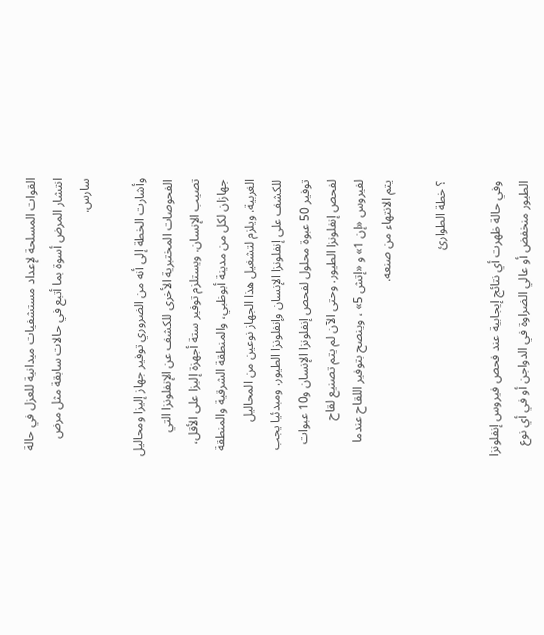القوات المسلحة لإعداد مستشفيات ميدانية للعزل في حالة انتشار المرض أسوة بما أتبع في حالات سابقة مثل مرض سارس.

وأشارت الخطة إلى أنه من الضروري توفير جهاز إليزا ومحاليل الفحوصات المختبرية الأخرى للكشف عن الإنفلونزا التي تصيب الإنسان. ويستلزم توفير ستة أجهزة إليزا على الأقل، جهازان لكل من مدينة أبوظبي، والمنطقة الشرقية والمنطقة الغربية. ويلزم لتشغيل هذا الجهاز نوعين من المحاليل للكشف على إنفلونزا الإنسان وإنفلونزا الطيور. ومبدئيا يجب توفير 50 عبوة محلول لفحص إنفلونزا الإنسان و10 عبوات لفحص إنفلونزا الطيور. وحتى الآن لم يتم تصنيع لقاح لفيروس «إن 1» و «إتش 5» ، وينصح بتوفير اللقاح عندما يتم الانتهاء من صنعه.

؟ خطة الطوارئ

وفي حالة ظهرت أي نتائج إيجابية عند فحص فيروس إنفلونزا الطيور منخفض أو عالي الضراوة في الدواجن أو في أي نوع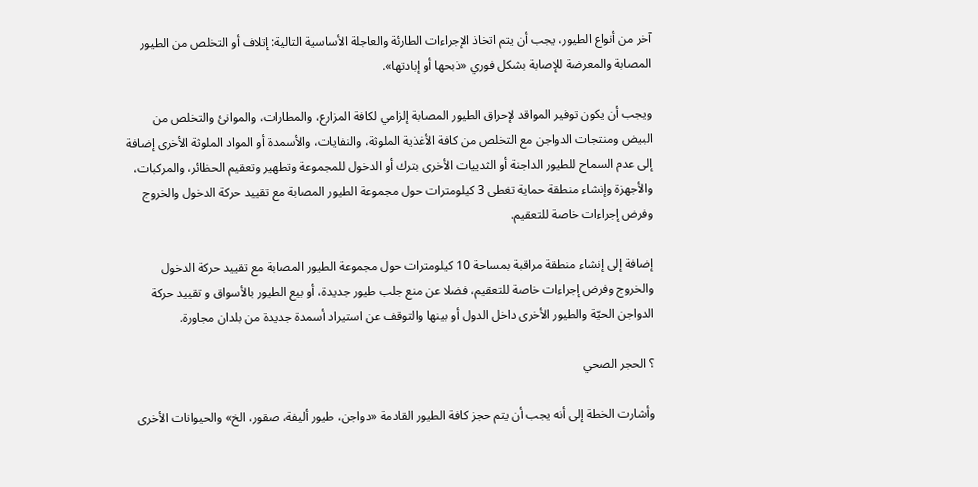آخر من أنواع الطيور، يجب أن يتم اتخاذ الإجراءات الطارئة والعاجلة الأساسية التالية: إتلاف أو التخلص من الطيور المصابة والمعرضة للإصابة بشكل فوري «ذبحها أو إبادتها».

ويجب أن يكون توفير المواقد لإحراق الطيور المصابة إلزامي لكافة المزارع، والمطارات، والموانئ والتخلص من البيض ومنتجات الدواجن مع التخلص من كافة الأغذية الملوثة، والنفايات، والأسمدة أو المواد الملوثة الأخرى إضافة إلى عدم السماح للطيور الداجنة أو الثدييات الأخرى بترك أو الدخول للمجموعة وتطهير وتعقيم الحظائر، والمركبات، والأجهزة وإنشاء منطقة حماية تغطى 3 كيلومترات حول مجموعة الطيور المصابة مع تقييد حركة الدخول والخروج وفرض إجراءات خاصة للتعقيم.

إضافة إلى إنشاء منطقة مراقبة بمساحة 10 كيلومترات حول مجموعة الطيور المصابة مع تقييد حركة الدخول والخروج وفرض إجراءات خاصة للتعقيم، فضلا عن منع جلب طيور جديدة، أو بيع الطيور بالأسواق و تقييد حركة الدواجن الحيّة والطيور الأخرى داخل الدول أو بينها والتوقف عن استيراد أسمدة جديدة من بلدان مجاورة.

؟ الحجر الصحي

وأشارت الخطة إلى أنه يجب أن يتم حجز كافة الطيور القادمة «دواجن، طيور أليفة، صقور، الخ» والحيوانات الأخرى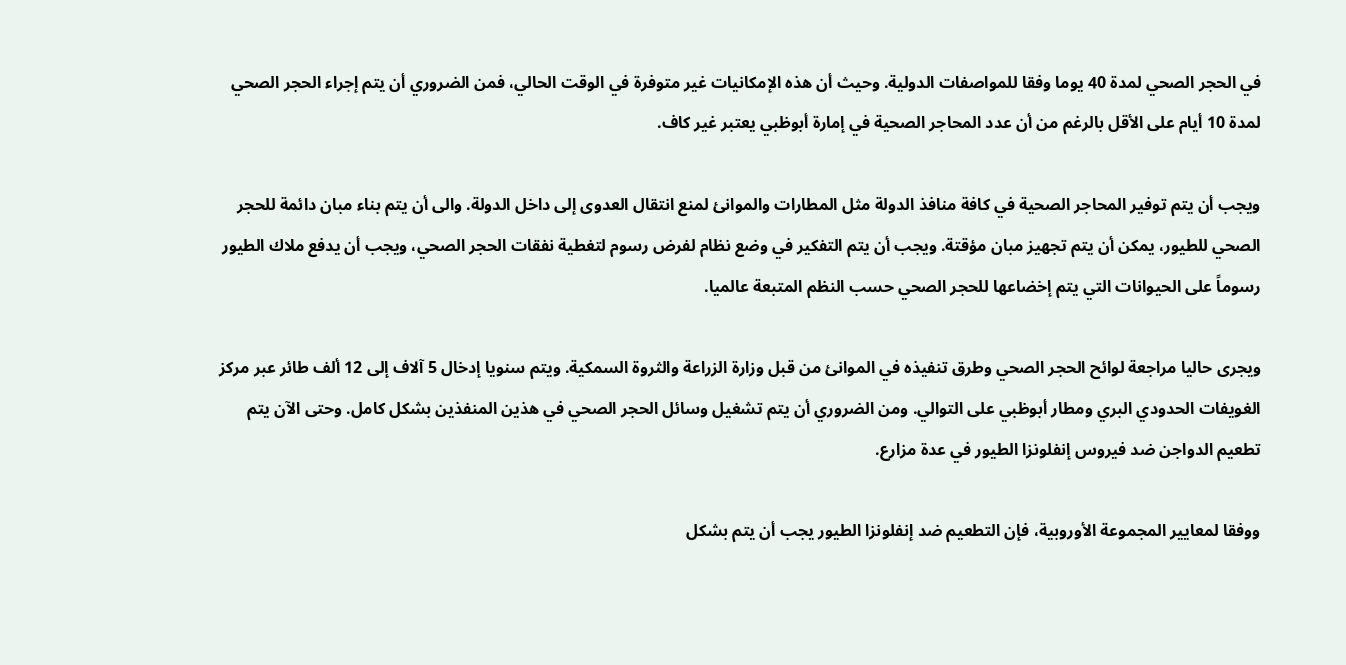في الحجر الصحي لمدة 40 يوما وفقا للمواصفات الدولية. وحيث أن هذه الإمكانيات غير متوفرة في الوقت الحالي، فمن الضروري أن يتم إجراء الحجر الصحي لمدة 10 أيام على الأقل بالرغم من أن عدد المحاجر الصحية في إمارة أبوظبي يعتبر غير كاف.

ويجب أن يتم توفير المحاجر الصحية في كافة منافذ الدولة مثل المطارات والموانئ لمنع انتقال العدوى إلى داخل الدولة. والى أن يتم بناء مبان دائمة للحجر الصحي للطيور، يمكن أن يتم تجهيز مبان مؤقتة. ويجب أن يتم التفكير في وضع نظام لفرض رسوم لتغطية نفقات الحجر الصحي، ويجب أن يدفع ملاك الطيور رسوماً على الحيوانات التي يتم إخضاعها للحجر الصحي حسب النظم المتبعة عالميا.

ويجرى حاليا مراجعة لوائح الحجر الصحي وطرق تنفيذه في الموانئ من قبل وزارة الزراعة والثروة السمكية. ويتم سنويا إدخال 5 آلاف إلى 12 ألف طائر عبر مركز الغويفات الحدودي البري ومطار أبوظبي على التوالي. ومن الضروري أن يتم تشغيل وسائل الحجر الصحي في هذين المنفذين بشكل كامل. وحتى الآن يتم تطعيم الدواجن ضد فيروس إنفلونزا الطيور في عدة مزارع.

ووفقا لمعايير المجموعة الأوروبية، فإن التطعيم ضد إنفلونزا الطيور يجب أن يتم بشكل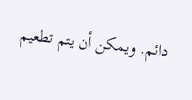دائم. ويمكن أن يتم تطعيم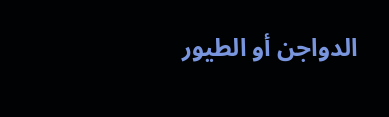الدواجن أو الطيور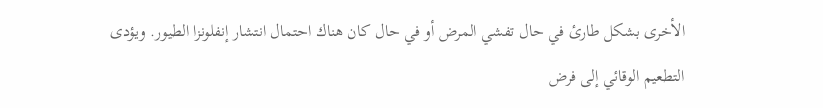الأخرى بشكل طارئ في حال تفشي المرض أو في حال كان هناك احتمال انتشار إنفلونزا الطيور. ويؤدى التطعيم الوقائي إلى فرض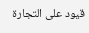قيود على التجارة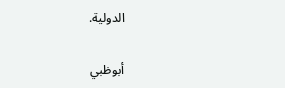الدولية.

أبوظبي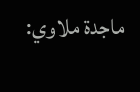ماجدة ملاوي: